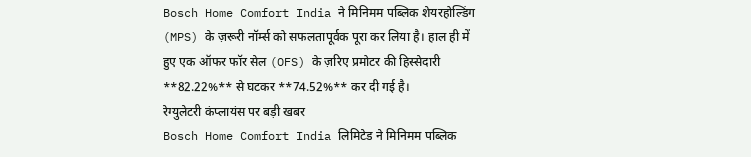Bosch Home Comfort India ने मिनिमम पब्लिक शेयरहोल्डिंग (MPS) के ज़रूरी नॉर्म्स को सफलतापूर्वक पूरा कर लिया है। हाल ही में हुए एक ऑफर फॉर सेल (OFS) के ज़रिए प्रमोटर की हिस्सेदारी **82.22%** से घटकर **74.52%** कर दी गई है।
रेग्युलेटरी कंप्लायंस पर बड़ी खबर
Bosch Home Comfort India लिमिटेड ने मिनिमम पब्लिक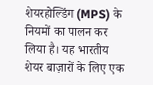शेयरहोल्डिंग (MPS) के नियमों का पालन कर लिया है। यह भारतीय शेयर बाज़ारों के लिए एक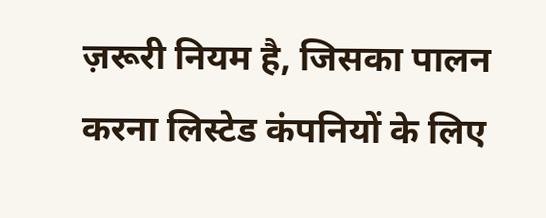ज़रूरी नियम है, जिसका पालन करना लिस्टेड कंपनियों के लिए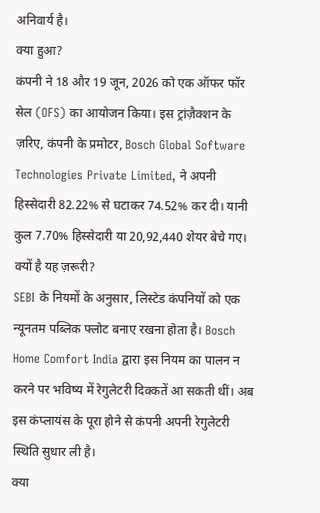अनिवार्य है।
क्या हुआ?
कंपनी ने 18 और 19 जून, 2026 को एक ऑफर फॉर सेल (OFS) का आयोजन किया। इस ट्रांज़ैक्शन के ज़रिए, कंपनी के प्रमोटर, Bosch Global Software Technologies Private Limited, ने अपनी हिस्सेदारी 82.22% से घटाकर 74.52% कर दी। यानी कुल 7.70% हिस्सेदारी या 20,92,440 शेयर बेचे गए।
क्यों है यह ज़रूरी?
SEBI के नियमों के अनुसार, लिस्टेड कंपनियों को एक न्यूनतम पब्लिक फ्लोट बनाए रखना होता है। Bosch Home Comfort India द्वारा इस नियम का पालन न करने पर भविष्य में रेगुलेटरी दिक्कतें आ सकती थीं। अब इस कंप्लायंस के पूरा होने से कंपनी अपनी रेगुलेटरी स्थिति सुधार ली है।
क्या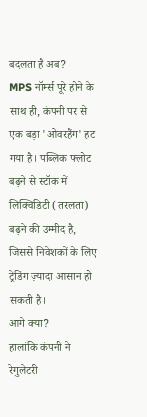बदलता है अब?
MPS नॉर्म्स पूरे होने के साथ ही, कंपनी पर से एक बड़ा 'ओवरहैंग' हट गया है। पब्लिक फ्लोट बढ़ने से स्टॉक में लिक्विडिटी (तरलता) बढ़ने की उम्मीद है, जिससे निवेशकों के लिए ट्रेडिंग ज़्यादा आसान हो सकती है।
आगे क्या?
हालांकि कंपनी ने रेगुलेटरी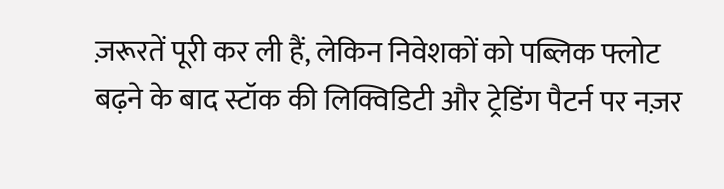ज़रूरतें पूरी कर ली हैं, लेकिन निवेशकों को पब्लिक फ्लोट बढ़ने के बाद स्टॉक की लिक्विडिटी और ट्रेडिंग पैटर्न पर नज़र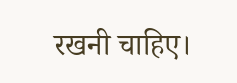रखनी चाहिए।